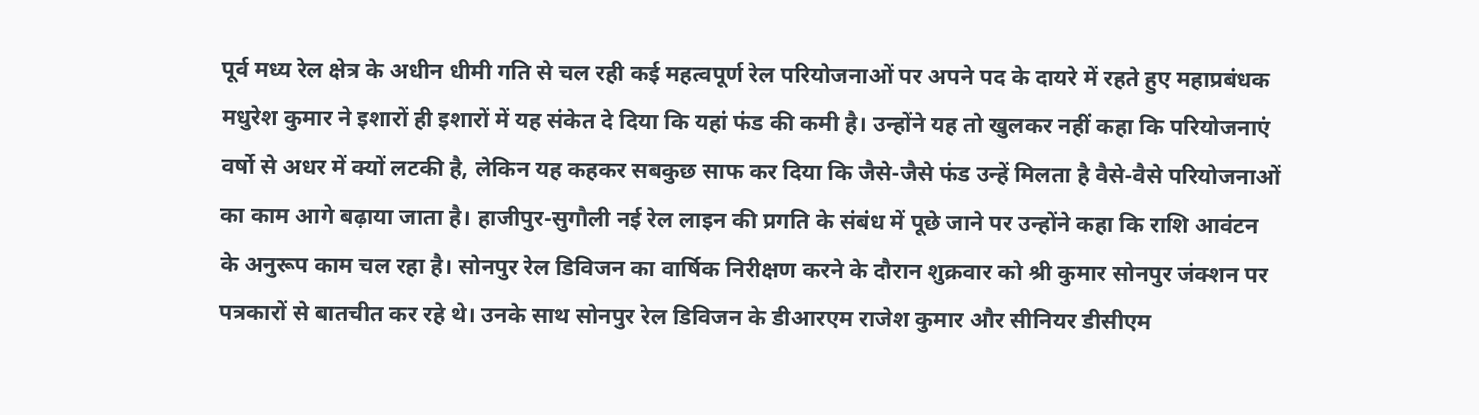पूर्व मध्य रेल क्षेत्र के अधीन धीमी गति से चल रही कई महत्वपूर्ण रेल परियोजनाओं पर अपने पद के दायरे में रहते हुए महाप्रबंधक मधुरेश कुमार ने इशारों ही इशारों में यह संकेत दे दिया कि यहां फंड की कमी है। उन्होंने यह तो खुलकर नहीं कहा कि परियोजनाएं वर्षो से अधर में क्यों लटकी है, लेकिन यह कहकर सबकुछ साफ कर दिया कि जैसे-जैसे फंड उन्हें मिलता है वैसे-वैसे परियोजनाओं का काम आगे बढ़ाया जाता है। हाजीपुर-सुगौली नई रेल लाइन की प्रगति के संबंध में पूछे जाने पर उन्होंने कहा कि राशि आवंटन के अनुरूप काम चल रहा है। सोनपुर रेल डिविजन का वार्षिक निरीक्षण करने के दौरान शुक्रवार को श्री कुमार सोनपुर जंक्शन पर पत्रकारों से बातचीत कर रहे थे। उनके साथ सोनपुर रेल डिविजन के डीआरएम राजेश कुमार और सीनियर डीसीएम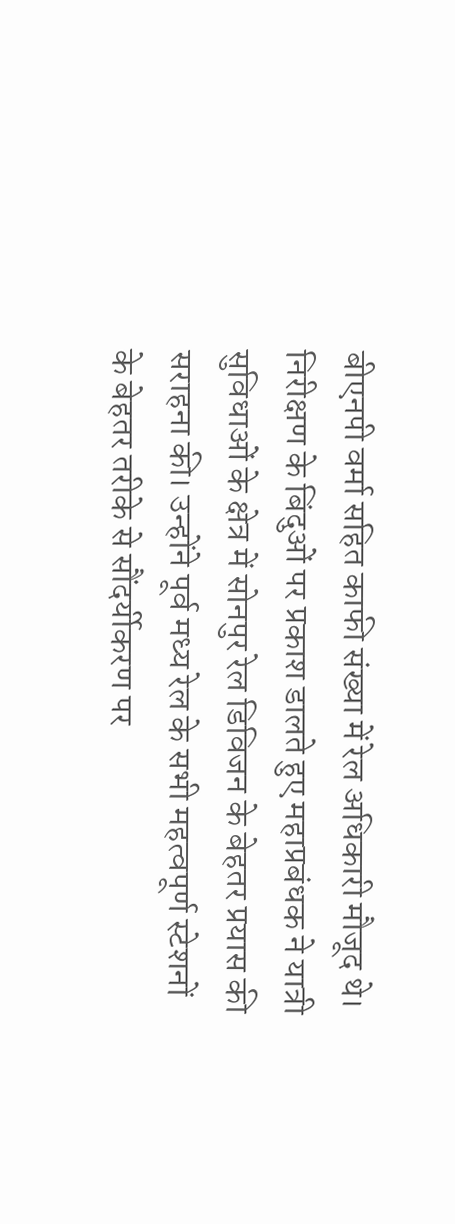बीएनपी वर्मा सहित काफी संख्या में रेल अधिकारी मौजूद थे।
निरीक्षण के बिंदुओं पर प्रकाश डालते हुए महाप्रबंधक ने यात्री सुविधाओं के क्षेत्र में सोनपुर रेल डिविजन के बेहतर प्रयास की सराहना की। उन्होंने पूर्व मध्य रेल के सभी महत्वपूर्ण स्टेशनों के बेहतर तरीके से सौंदर्यीकरण पर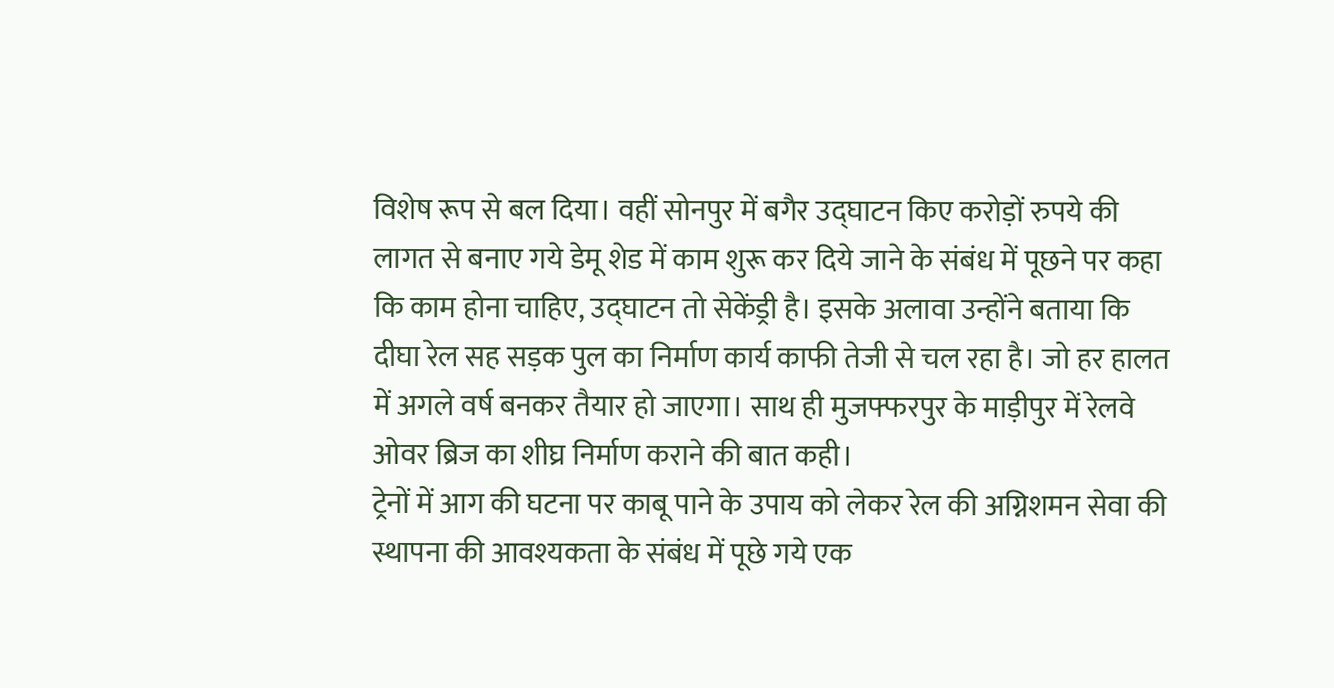विशेष रूप से बल दिया। वहीं सोनपुर में बगैर उद्घाटन किए करोड़ों रुपये की लागत से बनाए गये डेमू शेड में काम शुरू कर दिये जाने के संबंध में पूछने पर कहा कि काम होना चाहिए, उद्घाटन तो सेकेंड्री है। इसके अलावा उन्होंने बताया कि दीघा रेल सह सड़क पुल का निर्माण कार्य काफी तेजी से चल रहा है। जो हर हालत में अगले वर्ष बनकर तैयार हो जाएगा। साथ ही मुजफ्फरपुर के माड़ीपुर में रेलवे ओवर ब्रिज का शीघ्र निर्माण कराने की बात कही।
ट्रेनों में आग की घटना पर काबू पाने के उपाय को लेकर रेल की अग्निशमन सेवा की स्थापना की आवश्यकता के संबंध में पूछे गये एक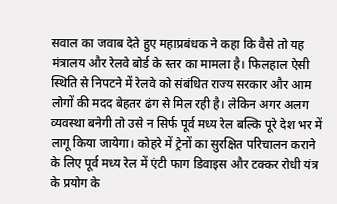सवाल का जवाब देते हुए महाप्रबंधक ने कहा कि वैसे तो यह मंत्रालय और रेलवे बोर्ड के स्तर का मामला है। फिलहाल ऐसी स्थिति से निपटने में रेलवे को संबंधित राज्य सरकार और आम लोगों की मदद बेहतर ढंग से मिल रही है। लेकिन अगर अलग व्यवस्था बनेगी तो उसे न सिर्फ पूर्व मध्य रेल बल्कि पूरे देश भर में लागू किया जायेगा। कोहरे में ट्रेनों का सुरक्षित परिचालन कराने के लिए पूर्व मध्य रेल में एंटी फाग डिवाइस और टक्कर रोधी यंत्र के प्रयोग के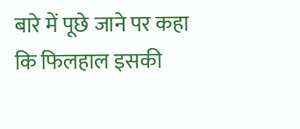बारे में पूछे जाने पर कहा कि फिलहाल इसकी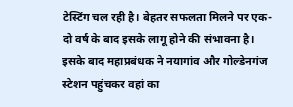टेस्टिंग चल रही है। बेहतर सफलता मिलने पर एक-दो वर्ष के बाद इसके लागू होने की संभावना है। इसके बाद महाप्रबंधक ने नयागांव और गोल्डेनगंज स्टेशन पहुंचकर वहां का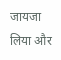जायजा लिया और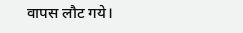वापस लौट गये।